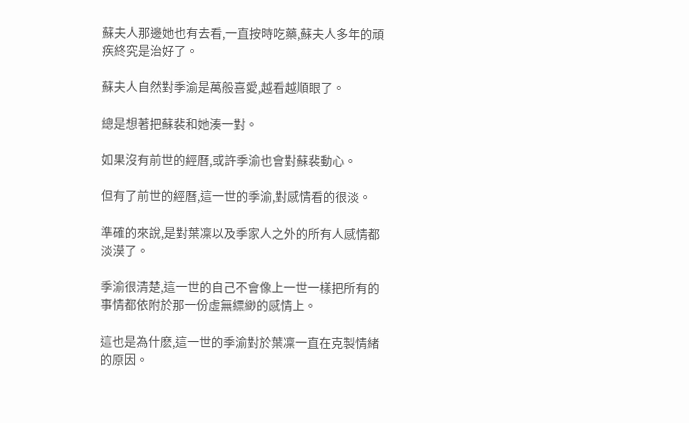蘇夫人那邊她也有去看,一直按時吃藥,蘇夫人多年的頑疾終究是治好了。

蘇夫人自然對季渝是萬般喜愛,越看越順眼了。

總是想著把蘇裴和她湊一對。

如果沒有前世的經曆,或許季渝也會對蘇裴動心。

但有了前世的經曆,這一世的季渝,對感情看的很淡。

準確的來說,是對葉凜以及季家人之外的所有人感情都淡漠了。

季渝很清楚,這一世的自己不會像上一世一樣把所有的事情都依附於那一份虛無縹緲的感情上。

這也是為什麽,這一世的季渝對於葉凜一直在克製情緒的原因。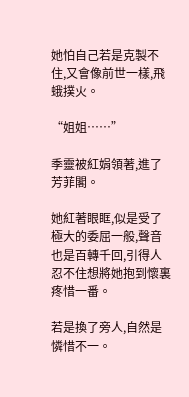她怕自己若是克製不住,又會像前世一樣,飛蛾撲火。

“姐姐……”

季靈被紅娟領著,進了芳菲閣。

她紅著眼眶,似是受了極大的委屈一般,聲音也是百轉千回,引得人忍不住想將她抱到懷裏疼惜一番。

若是換了旁人,自然是憐惜不一。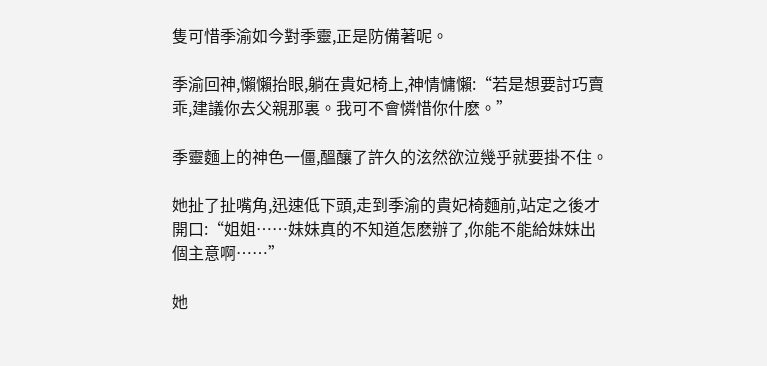隻可惜季渝如今對季靈,正是防備著呢。

季渝回神,懶懶抬眼,躺在貴妃椅上,神情慵懶:“若是想要討巧賣乖,建議你去父親那裏。我可不會憐惜你什麽。”

季靈麵上的神色一僵,醞釀了許久的泫然欲泣幾乎就要掛不住。

她扯了扯嘴角,迅速低下頭,走到季渝的貴妃椅麵前,站定之後才開口:“姐姐……妹妹真的不知道怎麽辦了,你能不能給妹妹出個主意啊……”

她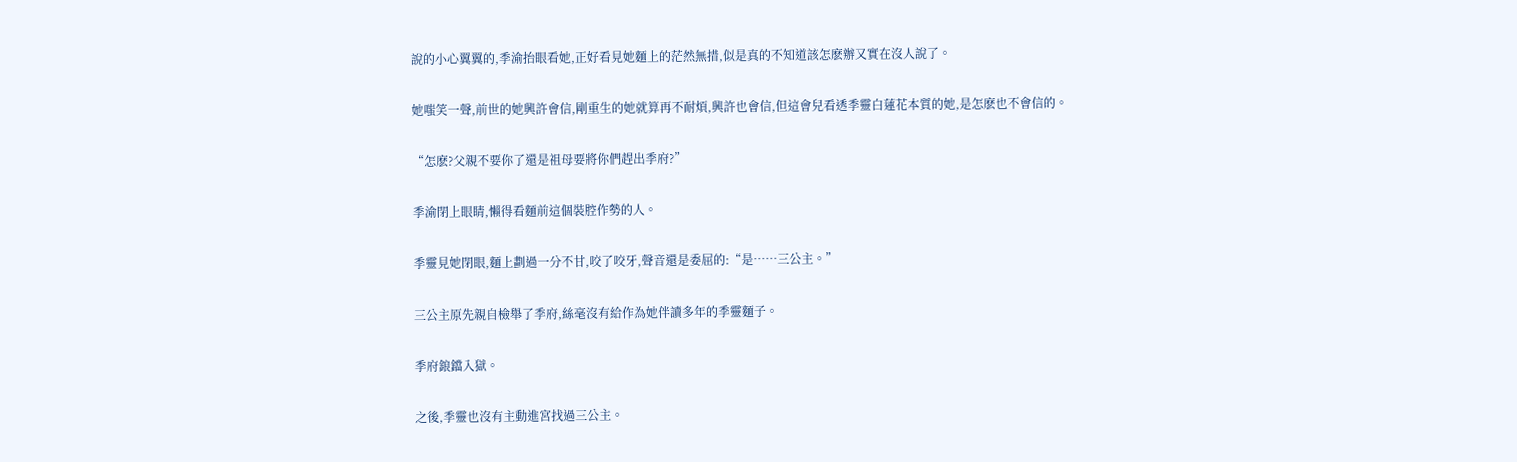說的小心翼翼的,季渝抬眼看她,正好看見她麵上的茫然無措,似是真的不知道該怎麽辦又實在沒人說了。

她嗤笑一聲,前世的她興許會信,剛重生的她就算再不耐煩,興許也會信,但這會兒看透季靈白蓮花本質的她,是怎麽也不會信的。

“怎麽?父親不要你了還是祖母要將你們趕出季府?”

季渝閉上眼睛,懶得看麵前這個裝腔作勢的人。

季靈見她閉眼,麵上劃過一分不甘,咬了咬牙,聲音還是委屈的:“是……三公主。”

三公主原先親自檢舉了季府,絲毫沒有給作為她伴讀多年的季靈麵子。

季府鋃鐺入獄。

之後,季靈也沒有主動進宮找過三公主。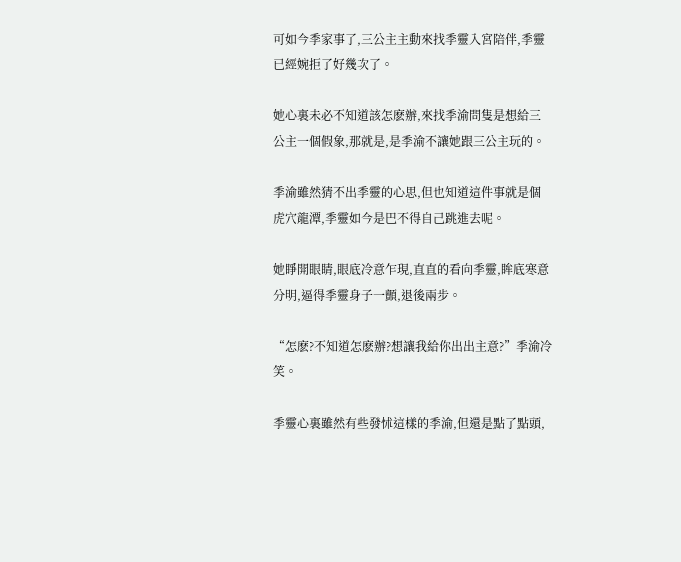可如今季家事了,三公主主動來找季靈入宮陪伴,季靈已經婉拒了好幾次了。

她心裏未必不知道該怎麽辦,來找季渝問隻是想給三公主一個假象,那就是,是季渝不讓她跟三公主玩的。

季渝雖然猜不出季靈的心思,但也知道這件事就是個虎穴龍潭,季靈如今是巴不得自己跳進去呢。

她睜開眼睛,眼底冷意乍現,直直的看向季靈,眸底寒意分明,逼得季靈身子一顫,退後兩步。

“怎麽?不知道怎麽辦?想讓我給你出出主意?”季渝冷笑。

季靈心裏雖然有些發怵這樣的季渝,但還是點了點頭,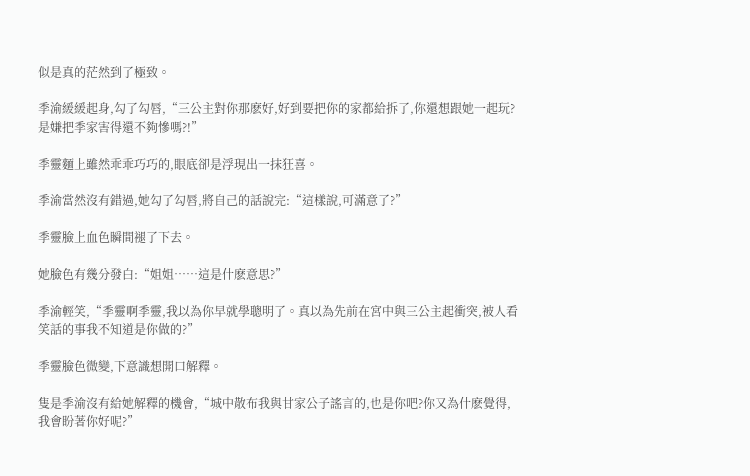似是真的茫然到了極致。

季渝緩緩起身,勾了勾唇,“三公主對你那麽好,好到要把你的家都給拆了,你還想跟她一起玩?是嫌把季家害得還不夠慘嗎?!”

季靈麵上雖然乖乖巧巧的,眼底卻是浮現出一抹狂喜。

季渝當然沒有錯過,她勾了勾唇,將自己的話說完:“這樣說,可滿意了?”

季靈臉上血色瞬間褪了下去。

她臉色有幾分發白:“姐姐……這是什麽意思?”

季渝輕笑,“季靈啊季靈,我以為你早就學聰明了。真以為先前在宮中與三公主起衝突,被人看笑話的事我不知道是你做的?”

季靈臉色微變,下意識想開口解釋。

隻是季渝沒有給她解釋的機會,“城中散布我與甘家公子謠言的,也是你吧?你又為什麽覺得,我會盼著你好呢?”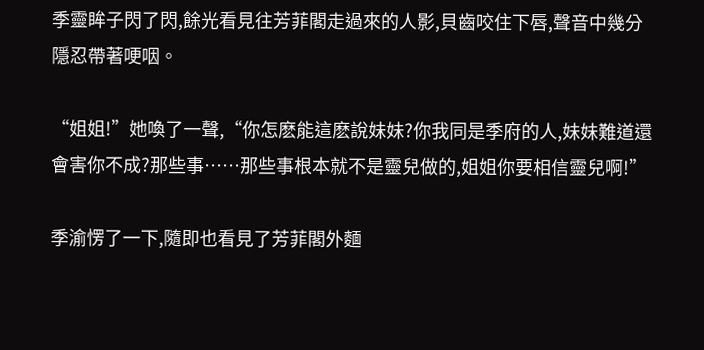季靈眸子閃了閃,餘光看見往芳菲閣走過來的人影,貝齒咬住下唇,聲音中幾分隱忍帶著哽咽。

“姐姐!”她喚了一聲,“你怎麽能這麽說妹妹?你我同是季府的人,妹妹難道還會害你不成?那些事……那些事根本就不是靈兒做的,姐姐你要相信靈兒啊!”

季渝愣了一下,隨即也看見了芳菲閣外麵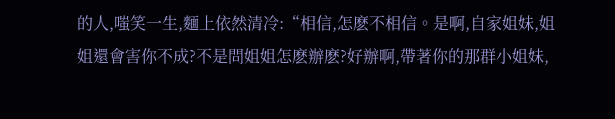的人,嗤笑一生,麵上依然清冷:“相信,怎麽不相信。是啊,自家姐妹,姐姐還會害你不成?不是問姐姐怎麽辦麽?好辦啊,帶著你的那群小姐妹,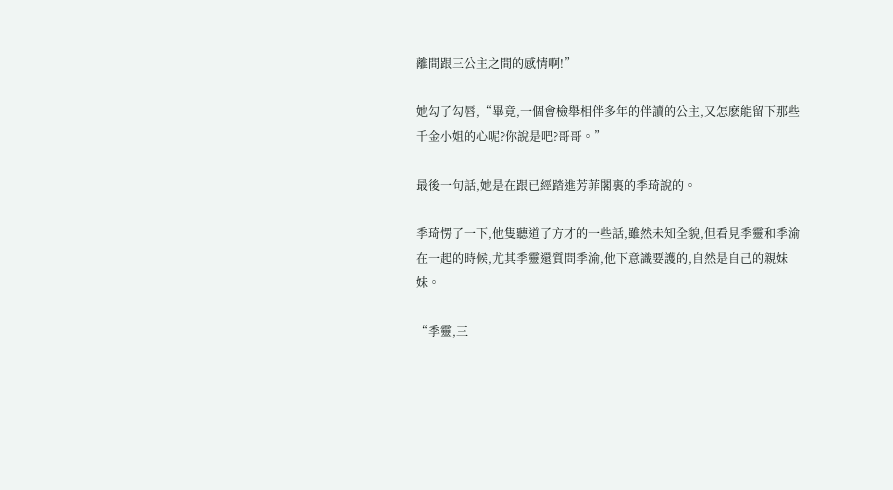離間跟三公主之間的感情啊!”

她勾了勾唇,“畢竟,一個會檢舉相伴多年的伴讀的公主,又怎麽能留下那些千金小姐的心呢?你說是吧?哥哥。”

最後一句話,她是在跟已經踏進芳菲閣裏的季琦說的。

季琦愣了一下,他隻聽道了方才的一些話,雖然未知全貌,但看見季靈和季渝在一起的時候,尤其季靈還質問季渝,他下意識要護的,自然是自己的親妹妹。

“季靈,三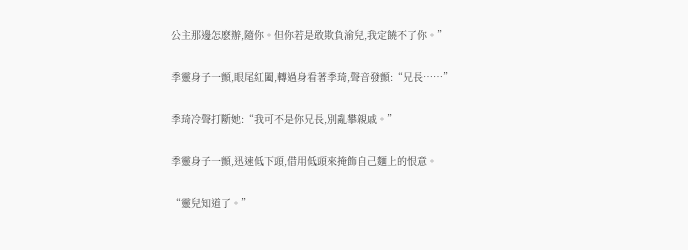公主那邊怎麽辦,隨你。但你若是敢欺負渝兒,我定饒不了你。”

季靈身子一顫,眼尾紅闔,轉過身看著季琦,聲音發顫:“兄長……”

季琦冷聲打斷她:“我可不是你兄長,別亂攀親戚。”

季靈身子一顫,迅速低下頭,借用低頭來掩飾自己麵上的恨意。

“靈兒知道了。”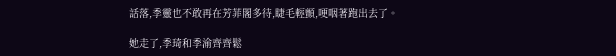話落,季靈也不敢再在芳菲閣多待,睫毛輕顫,哽咽著跑出去了。

她走了,季琦和季渝齊齊鬆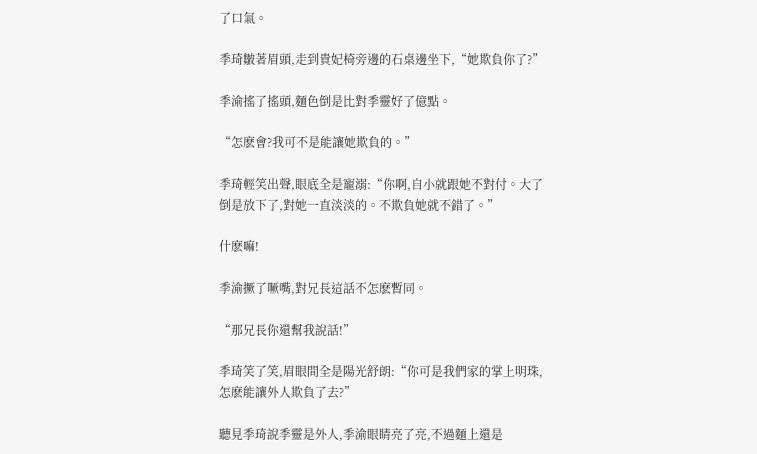了口氣。

季琦皺著眉頭,走到貴妃椅旁邊的石桌邊坐下,“她欺負你了?”

季渝搖了搖頭,麵色倒是比對季靈好了億點。

“怎麽會?我可不是能讓她欺負的。”

季琦輕笑出聲,眼底全是寵溺:“你啊,自小就跟她不對付。大了倒是放下了,對她一直淡淡的。不欺負她就不錯了。”

什麽嘛!

季渝撅了噘嘴,對兄長這話不怎麽暫同。

“那兄長你還幫我說話!”

季琦笑了笑,眉眼間全是陽光舒朗:“你可是我們家的掌上明珠,怎麽能讓外人欺負了去?”

聽見季琦說季靈是外人,季渝眼睛亮了亮,不過麵上還是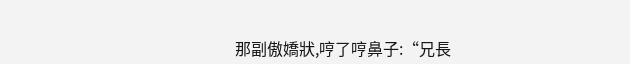那副傲嬌狀,哼了哼鼻子:“兄長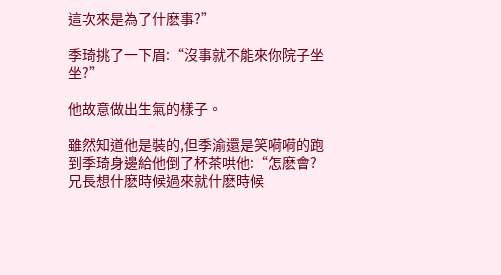這次來是為了什麽事?”

季琦挑了一下眉:“沒事就不能來你院子坐坐?”

他故意做出生氣的樣子。

雖然知道他是裝的,但季渝還是笑嗬嗬的跑到季琦身邊給他倒了杯茶哄他:“怎麽會?兄長想什麽時候過來就什麽時候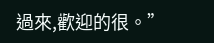過來,歡迎的很。”